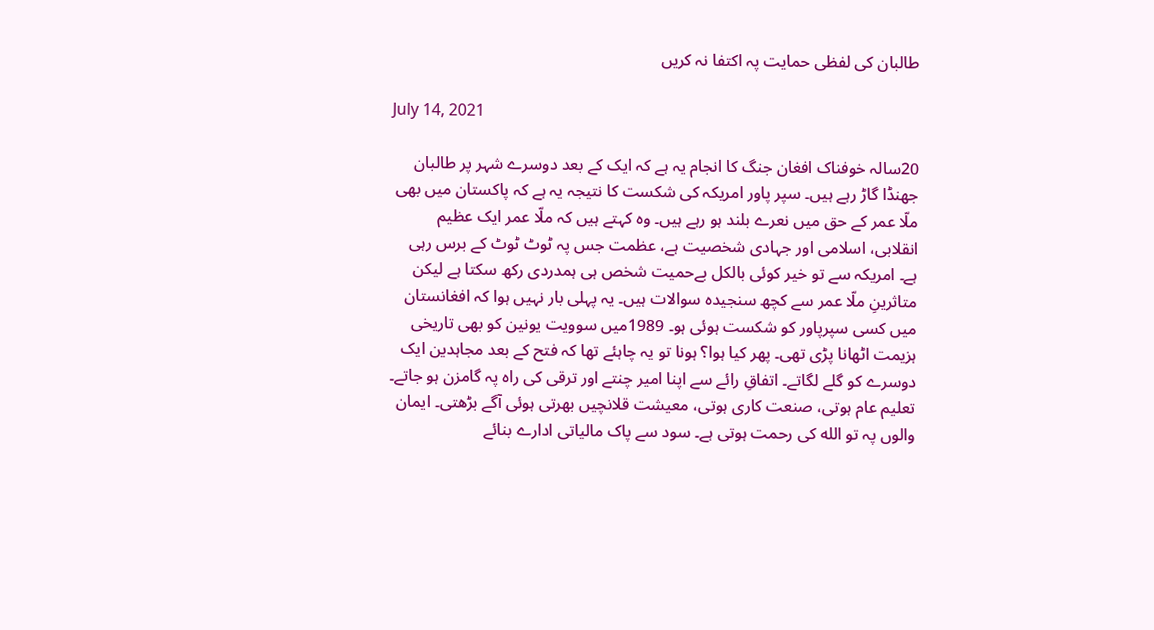طالبان کی لفظی حمایت پہ اکتفا نہ کریں

July 14, 2021

20سالہ خوفناک افغان جنگ کا انجام یہ ہے کہ ایک کے بعد دوسرے شہر پر طالبان جھنڈا گاڑ رہے ہیں۔ سپر پاور امریکہ کی شکست کا نتیجہ یہ ہے کہ پاکستان میں بھی ملّا عمر کے حق میں نعرے بلند ہو رہے ہیں۔ وہ کہتے ہیں کہ ملّا عمر ایک عظیم انقلابی، اسلامی اور جہادی شخصیت ہے، عظمت جس پہ ٹوٹ ٹوٹ کے برس رہی ہے۔ امریکہ سے تو خیر کوئی بالکل بےحمیت شخص ہی ہمدردی رکھ سکتا ہے لیکن متاثرینِ ملّا عمر سے کچھ سنجیدہ سوالات ہیں۔ یہ پہلی بار نہیں ہوا کہ افغانستان میں کسی سپرپاور کو شکست ہوئی ہو۔ 1989میں سوویت یونین کو بھی تاریخی ہزیمت اٹھانا پڑی تھی۔ پھر کیا ہوا؟ ہونا تو یہ چاہئے تھا کہ فتح کے بعد مجاہدین ایک دوسرے کو گلے لگاتے۔ اتفاقِ رائے سے اپنا امیر چنتے اور ترقی کی راہ پہ گامزن ہو جاتے۔ تعلیم عام ہوتی، صنعت کاری ہوتی، معیشت قلانچیں بھرتی ہوئی آگے بڑھتی۔ ایمان والوں پہ تو الله کی رحمت ہوتی ہے۔ سود سے پاک مالیاتی ادارے بنائے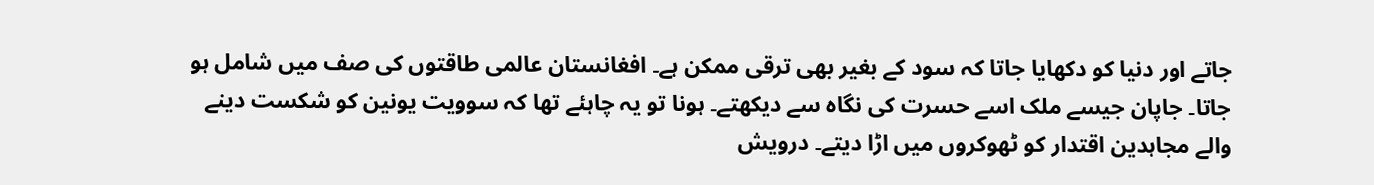جاتے اور دنیا کو دکھایا جاتا کہ سود کے بغیر بھی ترقی ممکن ہے۔ افغانستان عالمی طاقتوں کی صف میں شامل ہو جاتا۔ جاپان جیسے ملک اسے حسرت کی نگاہ سے دیکھتے۔ ہونا تو یہ چاہئے تھا کہ سوویت یونین کو شکست دینے والے مجاہدین اقتدار کو ٹھوکروں میں اڑا دیتے۔ درویش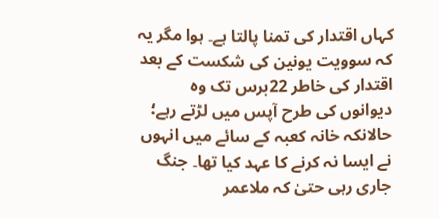کہاں اقتدار کی تمنا پالتا ہے۔ ہوا مگر یہ کہ سوویت یونین کی شکست کے بعد اقتدار کی خاطر 22برس تک وہ دیوانوں کی طرح آپس میں لڑتے رہے؛ حالانکہ خانہ کعبہ کے سائے میں انہوں نے ایسا نہ کرنے کا عہد کیا تھا۔ جنگ جاری رہی حتیٰ کہ ملاعمر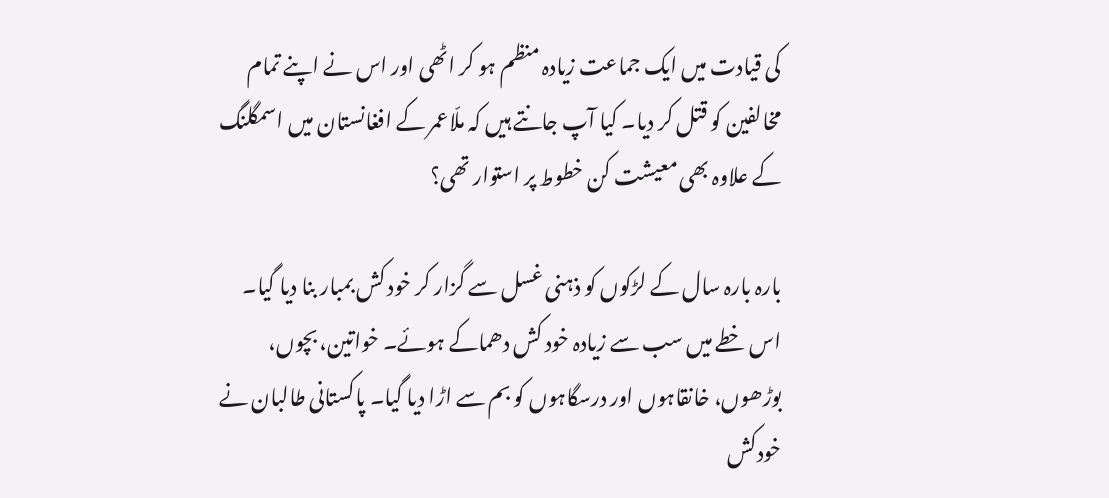کی قیادت میں ایک جماعت زیادہ منظم ہو کر اٹھی اور اس نے اپنے تمام مخالفین کو قتل کر دیا۔ کیا آپ جانتے ہیں کہ ملّاعمر کے افغانستان میں اسمگلنگ کے علاوہ بھی معیشت کن خطوط پر استوار تھی؟

بارہ بارہ سال کے لڑکوں کو ذہنی غسل سے گزار کر خود کش بمبار بنا دیا گیا۔ اس خطے میں سب سے زیادہ خود کش دھماکے ہوئے۔ خواتین، بچوں، بوڑھوں، خانقاہوں اور درسگاہوں کو بم سے اڑا دیا گیا۔ پاکستانی طالبان نے خودکش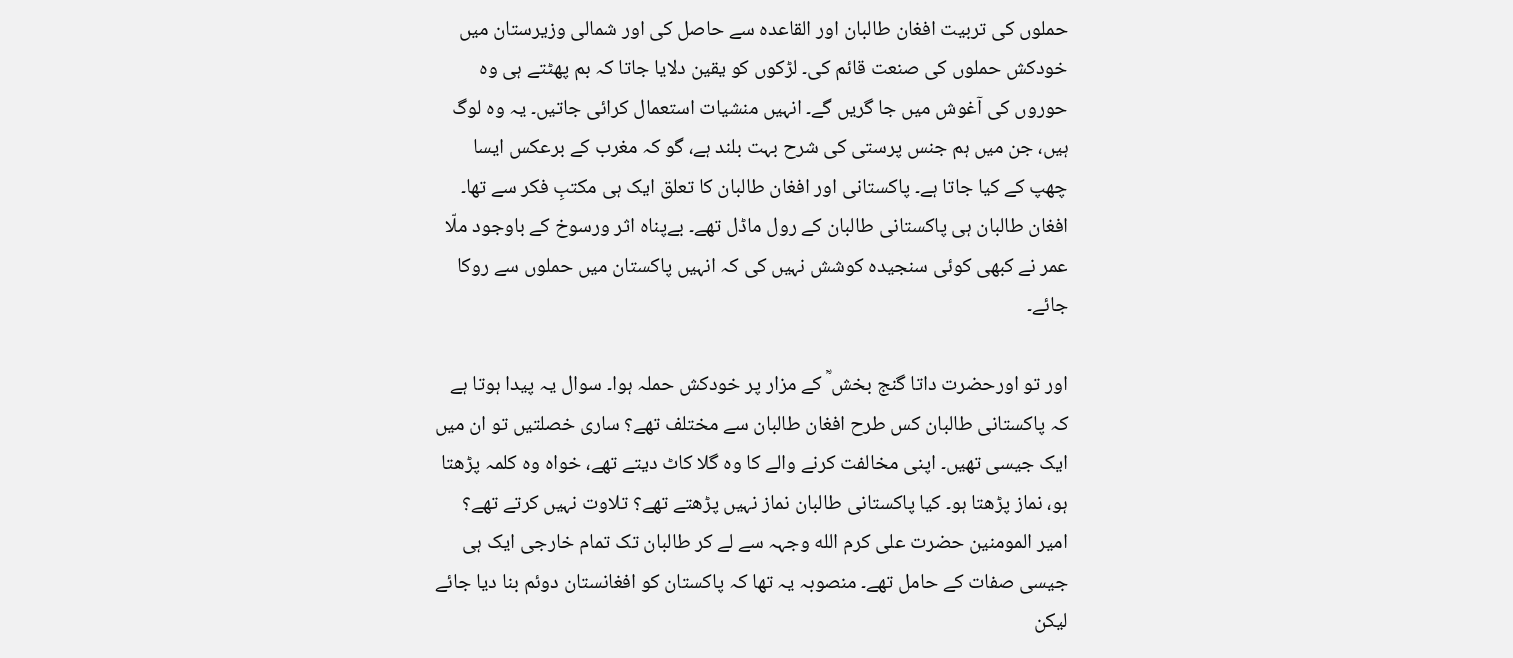حملوں کی تربیت افغان طالبان اور القاعدہ سے حاصل کی اور شمالی وزیرستان میں خودکش حملوں کی صنعت قائم کی۔ لڑکوں کو یقین دلایا جاتا کہ بم پھٹتے ہی وہ حوروں کی آغوش میں جا گریں گے۔ انہیں منشیات استعمال کرائی جاتیں۔ یہ وہ لوگ ہیں، جن میں ہم جنس پرستی کی شرح بہت بلند ہے، گو کہ مغرب کے برعکس ایسا چھپ کے کیا جاتا ہے۔ پاکستانی اور افغان طالبان کا تعلق ایک ہی مکتبِ فکر سے تھا۔ افغان طالبان ہی پاکستانی طالبان کے رول ماڈل تھے۔ بےپناہ اثر ورسوخ کے باوجود ملّا عمر نے کبھی کوئی سنجیدہ کوشش نہیں کی کہ انہیں پاکستان میں حملوں سے روکا جائے۔

اور تو اورحضرت داتا گنج بخش ؒ کے مزار پر خودکش حملہ ہوا۔ سوال یہ پیدا ہوتا ہے کہ پاکستانی طالبان کس طرح افغان طالبان سے مختلف تھے؟ ساری خصلتیں تو ان میں ایک جیسی تھیں۔ اپنی مخالفت کرنے والے کا وہ گلا کاٹ دیتے تھے، خواہ وہ کلمہ پڑھتا ہو، نماز پڑھتا ہو۔ کیا پاکستانی طالبان نماز نہیں پڑھتے تھے؟ تلاوت نہیں کرتے تھے؟ امیر المومنین حضرت علی کرم الله وجہہ سے لے کر طالبان تک تمام خارجی ایک ہی جیسی صفات کے حامل تھے۔ منصوبہ یہ تھا کہ پاکستان کو افغانستان دوئم بنا دیا جائے لیکن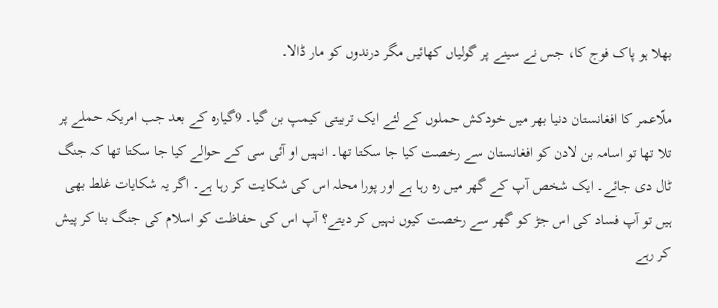بھلا ہو پاک فوج کا، جس نے سینے پر گولیاں کھائیں مگر درندوں کو مار ڈالا۔

ملّاعمر کا افغانستان دنیا بھر میں خودکش حملوں کے لئے ایک تربیتی کیمپ بن گیا۔ 9گیارہ کے بعد جب امریکہ حملے پر تلا تھا تو اسامہ بن لادن کو افغانستان سے رخصت کیا جا سکتا تھا۔ انہیں او آئی سی کے حوالے کیا جا سکتا تھا کہ جنگ ٹال دی جائے۔ ایک شخص آپ کے گھر میں رہ رہا ہے اور پورا محلہ اس کی شکایت کر رہا ہے۔ اگر یہ شکایات غلط بھی ہیں تو آپ فساد کی اس جڑ کو گھر سے رخصت کیوں نہیں کر دیتے؟ آپ اس کی حفاظت کو اسلام کی جنگ بنا کر پیش کر رہے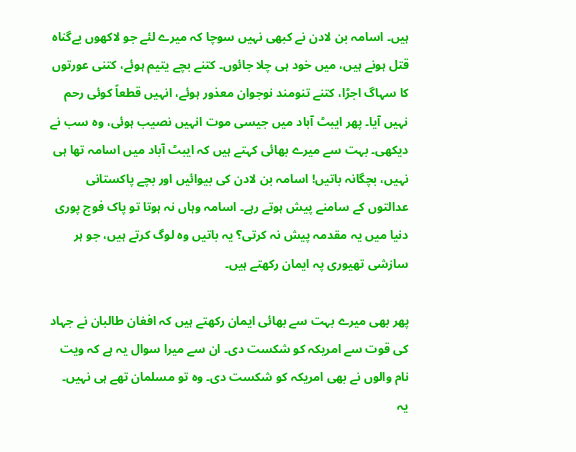ہیں۔ اسامہ بن لادن نے کبھی نہیں سوچا کہ میرے لئے جو لاکھوں بےگناہ قتل ہونے ہیں، میں خود ہی چلا جائوں۔ کتنے بچے یتیم ہوئے، کتنی عورتوں کا سہاگ اجڑا، کتنے تنومند نوجوان معذور ہوئے، انہیں قطعاً کوئی رحم نہیں آیا۔ پھر ایبٹ آباد میں جیسی موت انہیں نصیب ہوئی، وہ سب نے دیکھی۔ بہت سے میرے بھائی کہتے ہیں کہ ایبٹ آباد میں اسامہ تھا ہی نہیں، بچگانہ باتیں! اسامہ بن لادن کی بیوائیں اور بچے پاکستانی عدالتوں کے سامنے پیش ہوتے رہے۔ اسامہ وہاں نہ ہوتا تو پاک فوج پوری دنیا میں یہ مقدمہ پیش نہ کرتی؟ یہ باتیں وہ لوگ کرتے ہیں، جو ہر سازشی تھیوری پہ ایمان رکھتے ہیں۔

پھر بھی میرے بہت سے بھائی ایمان رکھتے ہیں کہ افغان طالبان نے جہاد کی قوت سے امریکہ کو شکست دی۔ ان سے میرا سوال یہ ہے کہ ویت نام والوں نے بھی امریکہ کو شکست دی۔ وہ تو مسلمان تھے ہی نہیں۔ یہ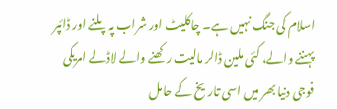اسلام کی جنگ نہیں ہے۔ چاکلیٹ اور شراب پہ پلنے اور ڈائپر پہننے والے، کئی ملین ڈالر مالیت رکھنے والے لاڈلے امریکی فوجی دنیا بھر میں اسی تاریخ کے حامل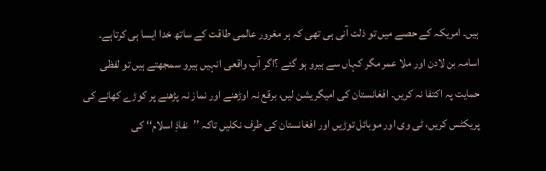ہیں۔ امریکہ کے حصے میں تو ذلت آنی ہی تھی کہ ہر مغرور عالمی طاقت کے ساتھ خدا ایسا ہی کرتاہے۔ اسامہ بن لادن اور ملا عمر مگر کہاں سے ہیرو ہو گئے ؟اگر آپ واقعی انہیں ہیرو سمجھتے ہیں تو لفظی حمایت پہ اکتفا نہ کریں۔ افغانستان کی امیگریشن لیں، برقع نہ اوڑھنے اور نماز نہ پڑھنے پر کوڑے کھانے کی پریکٹس کریں، ٹی وی اور موبائل توڑیں اور افغانستان کی طرف نکلیں تاکہ ’’نفاذِ اسلام‘‘ کی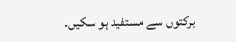برکتوں سے مستفید ہو سکیں۔